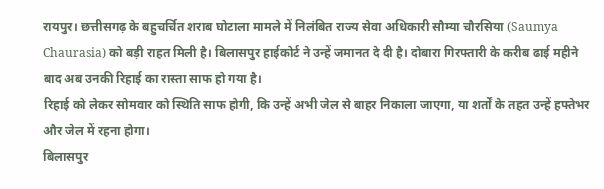रायपुर। छत्तीसगढ़ के बहुचर्चित शराब घोटाला मामले में निलंबित राज्य सेवा अधिकारी सौम्या चौरसिया (Saumya Chaurasia) को बड़ी राहत मिली है। बिलासपुर हाईकोर्ट ने उन्हें जमानत दे दी है। दोबारा गिरफ्तारी के करीब ढाई महीने बाद अब उनकी रिहाई का रास्ता साफ हो गया है।
रिहाई को लेकर सोमवार को स्थिति साफ होगी, कि उन्हें अभी जेल से बाहर निकाला जाएगा, या शर्तों के तहत उन्हें हफ्तेभर और जेल में रहना होगा।
बिलासपुर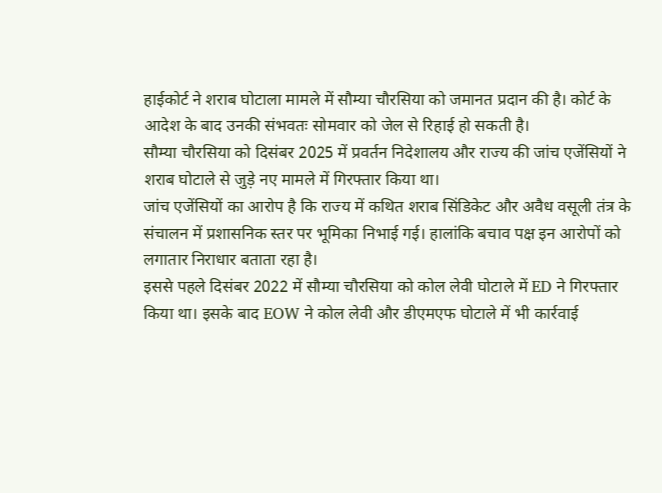हाईकोर्ट ने शराब घोटाला मामले में सौम्या चौरसिया को जमानत प्रदान की है। कोर्ट के आदेश के बाद उनकी संभवतः सोमवार को जेल से रिहाई हो सकती है।
सौम्या चौरसिया को दिसंबर 2025 में प्रवर्तन निदेशालय और राज्य की जांच एजेंसियों ने शराब घोटाले से जुड़े नए मामले में गिरफ्तार किया था।
जांच एजेंसियों का आरोप है कि राज्य में कथित शराब सिंडिकेट और अवैध वसूली तंत्र के संचालन में प्रशासनिक स्तर पर भूमिका निभाई गई। हालांकि बचाव पक्ष इन आरोपों को लगातार निराधार बताता रहा है।
इससे पहले दिसंबर 2022 में सौम्या चौरसिया को कोल लेवी घोटाले में ED ने गिरफ्तार किया था। इसके बाद EOW ने कोल लेवी और डीएमएफ घोटाले में भी कार्रवाई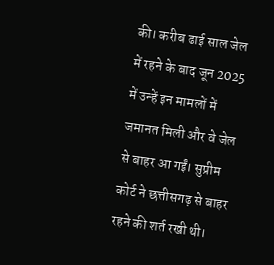की। करीब ढाई साल जेल में रहने के बाद जून 2025 में उन्हें इन मामलों में जमानत मिली और वे जेल से बाहर आ गईं। सुप्रीम कोर्ट ने छत्तीसगढ़ से बाहर रहने की शर्त रखी थी।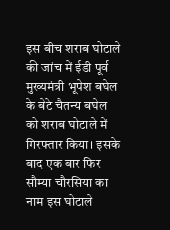इस बीच शराब घोटाले की जांच में ईडी पूर्व मुख्यमंत्री भूपेश बघेल के बेटे चैतन्य बघेल को शराब घोटाले में गिरफ्तार किया। इसके बाद एक बार फिर सौम्या चौरसिया का नाम इस घोटाले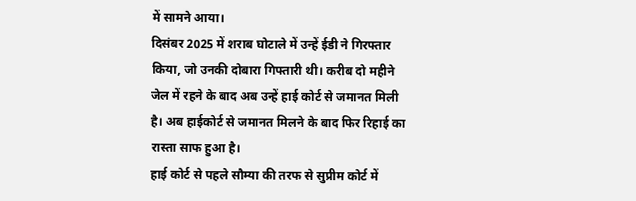में सामने आया।
दिसंबर 2025 में शराब घोटाले में उन्हें ईडी ने गिरफ्तार किया, जो उनकी दोबारा गिफ्तारी थी। करीब दो महीने जेल में रहने के बाद अब उन्हें हाई कोर्ट से जमानत मिली है। अब हाईकोर्ट से जमानत मिलने के बाद फिर रिहाई का रास्ता साफ हुआ है।
हाई कोर्ट से पहले सौम्या की तरफ से सुप्रीम कोर्ट में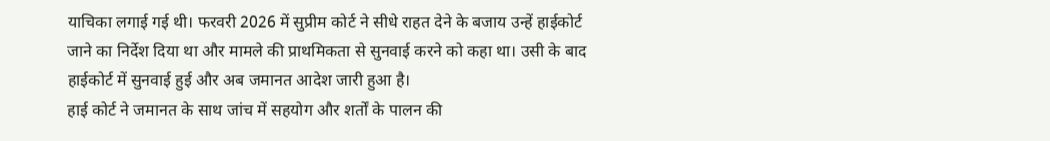याचिका लगाई गई थी। फरवरी 2026 में सुप्रीम कोर्ट ने सीधे राहत देने के बजाय उन्हें हाईकोर्ट जाने का निर्देश दिया था और मामले की प्राथमिकता से सुनवाई करने को कहा था। उसी के बाद हाईकोर्ट में सुनवाई हुई और अब जमानत आदेश जारी हुआ है।
हाई कोर्ट ने जमानत के साथ जांच में सहयोग और शर्तों के पालन की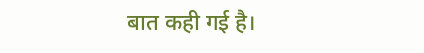बात कही गई है।